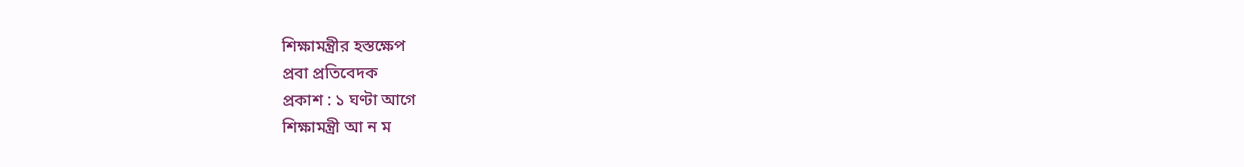শিক্ষামন্ত্রীর হস্তক্ষেপ
প্রবা প্রতিবেদক
প্রকাশ : ১ ঘণ্টা আগে
শিক্ষামন্ত্রী আ ন ম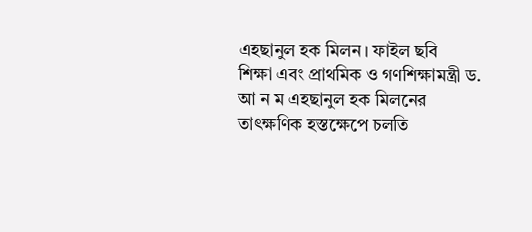এহছানুল হক মিলন। ফাইল ছবি
শিক্ষা এবং প্রাথমিক ও গণশিক্ষামন্ত্রী ড. আ ন ম এহছানুল হক মিলনের তাৎক্ষণিক হস্তক্ষেপে চলতি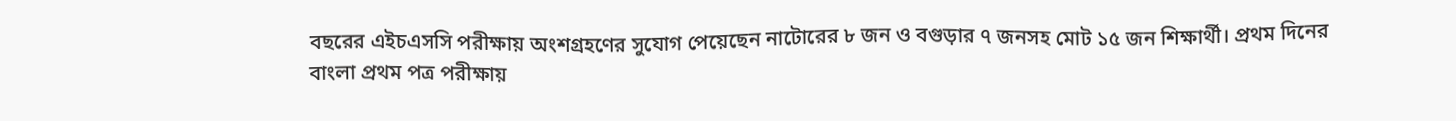বছরের এইচএসসি পরীক্ষায় অংশগ্রহণের সুযোগ পেয়েছেন নাটোরের ৮ জন ও বগুড়ার ৭ জনসহ মোট ১৫ জন শিক্ষার্থী। প্রথম দিনের বাংলা প্রথম পত্র পরীক্ষায়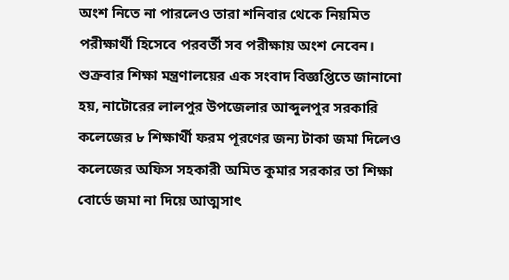অংশ নিতে না পারলেও তারা শনিবার থেকে নিয়মিত পরীক্ষার্থী হিসেবে পরবর্তী সব পরীক্ষায় অংশ নেবেন।
শুক্রবার শিক্ষা মন্ত্রণালয়ের এক সংবাদ বিজ্ঞপ্তিতে জানানো হয়, নাটোরের লালপুর উপজেলার আব্দুলপুর সরকারি কলেজের ৮ শিক্ষার্থী ফরম পূরণের জন্য টাকা জমা দিলেও কলেজের অফিস সহকারী অমিত কুমার সরকার তা শিক্ষা বোর্ডে জমা না দিয়ে আত্মসাৎ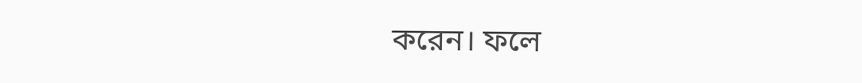করেন। ফলে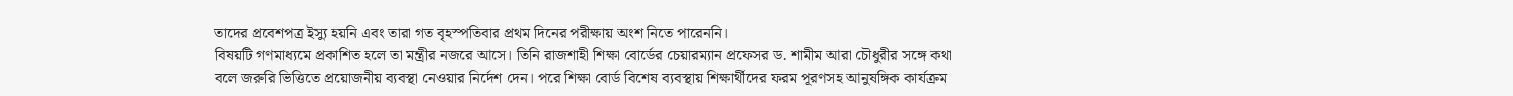তাদের প্রবেশপত্র ইস্যু হয়নি এবং তারা গত বৃহস্পতিবার প্রথম দিনের পরীক্ষায় অংশ নিতে পারেননি।
বিষয়টি গণমাধ্যমে প্রকাশিত হলে তা মন্ত্রীর নজরে আসে। তিনি রাজশাহী শিক্ষা বোর্ডের চেয়ারম্যান প্রফেসর ড. শামীম আরা চৌধুরীর সঙ্গে কথা বলে জরুরি ভিত্তিতে প্রয়োজনীয় ব্যবস্থা নেওয়ার নির্দেশ দেন। পরে শিক্ষা বোর্ড বিশেষ ব্যবস্থায় শিক্ষার্থীদের ফরম পূরণসহ আনুষঙ্গিক কার্যক্রম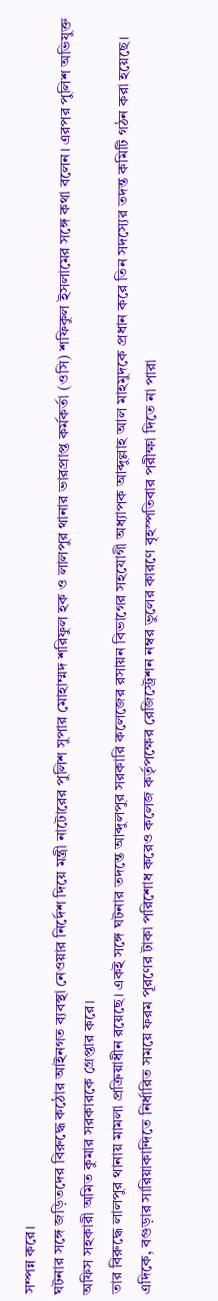সম্পন্ন করে।
ঘটনার সঙ্গে জড়িতদের বিরুদ্ধে কঠোর আইনগত ব্যবস্থা নেওয়ার নির্দেশ দিয়ে মন্ত্রী নাটোরের পুলিশ সুপার মোহাম্মদ শরিফুল হক ও লালপুর থানার ভারপ্রাপ্ত কর্মকর্তা (ওসি) শফিকুল ইসলামের সঙ্গে কথা বলেন। এরপর পুলিশ অভিযুক্ত অফিস সহকারী অমিত কুমার সরকারকে গ্রেপ্তার করে।
তার বিরুদ্ধে লালপুর থানায় মামলা প্রক্রিয়াধীন রয়েছে। একই সঙ্গে ঘটনার তদন্তে আব্দুলপুর সরকারি কলেজের রসায়ন বিভাগের সহযোগী অধ্যাপক আব্দুল্লাহ আল মাহমুদকে প্রধান করে তিন সদস্যের তদন্ত কমিটি গঠন করা হয়েছে।
এদিকে, বগুড়ার সারিয়াকান্দিতে নির্ধারিত সময়ে ফরম পূরণের টাকা পরিশোধ করেও কলেজ কর্তৃপক্ষের রেজিস্ট্রেশন নম্বর ভুলের কারণে বৃহস্পতিবার পরীক্ষা দিতে না পারা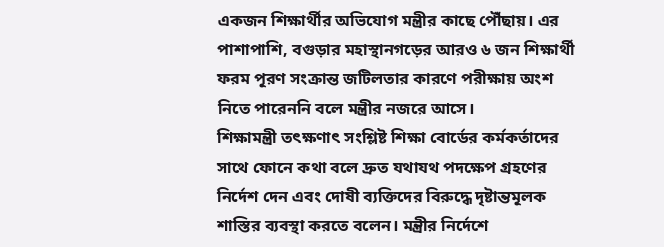একজন শিক্ষার্থীর অভিযোগ মন্ত্রীর কাছে পৌঁছায়। এর পাশাপাশি, বগুড়ার মহাস্থানগড়ের আরও ৬ জন শিক্ষার্থী ফরম পূরণ সংক্রান্ত জটিলতার কারণে পরীক্ষায় অংশ নিতে পারেননি বলে মন্ত্রীর নজরে আসে।
শিক্ষামন্ত্রী তৎক্ষণাৎ সংশ্লিষ্ট শিক্ষা বোর্ডের কর্মকর্তাদের সাথে ফোনে কথা বলে দ্রুত যথাযথ পদক্ষেপ গ্রহণের নির্দেশ দেন এবং দোষী ব্যক্তিদের বিরুদ্ধে দৃষ্টান্তমূলক শাস্তির ব্যবস্থা করতে বলেন। মন্ত্রীর নির্দেশে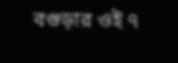বগুড়ার ওই ৭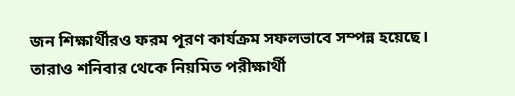জন শিক্ষার্থীরও ফরম পূরণ কার্যক্রম সফলভাবে সম্পন্ন হয়েছে। তারাও শনিবার থেকে নিয়মিত পরীক্ষার্থী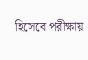হিসেবে পরীক্ষায়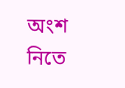অংশ নিতে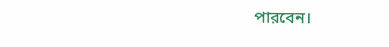পারবেন।